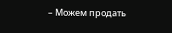– Можем продать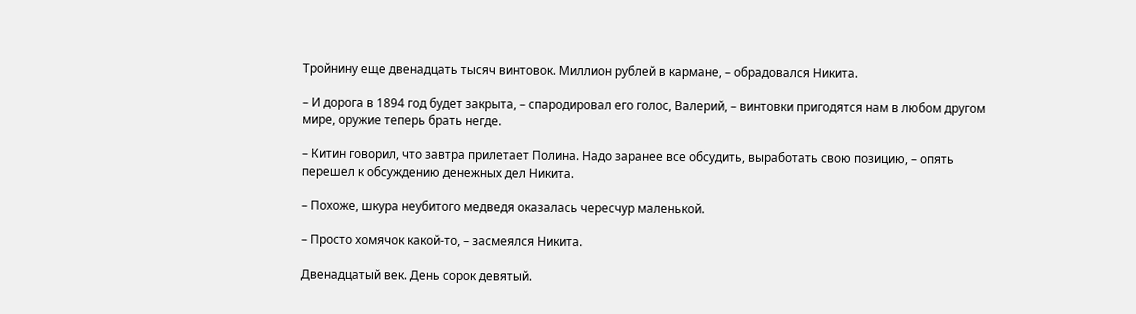Тройнину еще двенадцать тысяч винтовок. Миллион рублей в кармане, – обрадовался Никита.

– И дорога в 1894 год будет закрыта, – спародировал его голос, Валерий, – винтовки пригодятся нам в любом другом мире, оружие теперь брать негде.

– Китин говорил, что завтра прилетает Полина. Надо заранее все обсудить, выработать свою позицию, – опять перешел к обсуждению денежных дел Никита.

– Похоже, шкура неубитого медведя оказалась чересчур маленькой.

– Просто хомячок какой-то, – засмеялся Никита.

Двенадцатый век. День сорок девятый.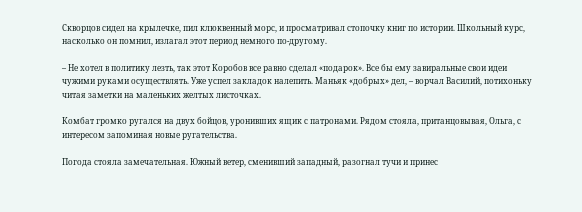Скворцов сидел на крылечке, пил клюквенный морс, и просматривал стопочку книг по истории. Школьный курс, насколько он помнил, излагал этот период немного по-другому.

– Не хотел в политику лезть, так этот Коробов все равно сделал «подарок». Все бы ему завиральные свои идеи чужими руками осуществлять. Уже успел закладок налепить. Маньяк «добрых» дел, – ворчал Василий, потихоньку читая заметки на маленьких желтых листочках.

Комбат громко ругался на двух бойцов, уронивших ящик с патронами. Рядом стояла, пританцовывая, Ольга, с интересом запоминая новые ругательства.

Погода стояла замечательная. Южный ветер, сменивший западный, разогнал тучи и принес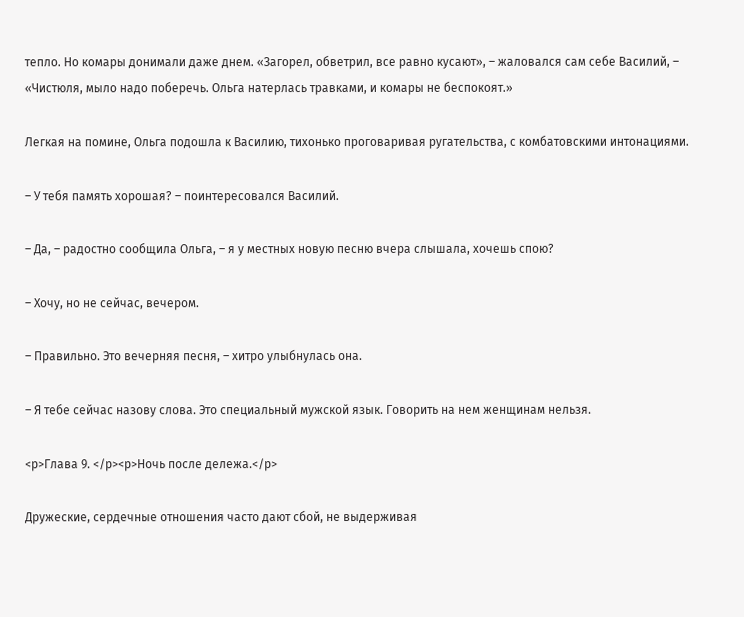тепло. Но комары донимали даже днем. «Загорел, обветрил, все равно кусают», – жаловался сам себе Василий, – «Чистюля, мыло надо поберечь. Ольга натерлась травками, и комары не беспокоят.»

Легкая на помине, Ольга подошла к Василию, тихонько проговаривая ругательства, с комбатовскими интонациями.

– У тебя память хорошая? – поинтересовался Василий.

– Да, – радостно сообщила Ольга, – я у местных новую песню вчера слышала, хочешь спою?

– Хочу, но не сейчас, вечером.

– Правильно. Это вечерняя песня, – хитро улыбнулась она.

– Я тебе сейчас назову слова. Это специальный мужской язык. Говорить на нем женщинам нельзя.

<p>Глава 9. </p><p>Ночь после дележа.</p>

Дружеские, сердечные отношения часто дают сбой, не выдерживая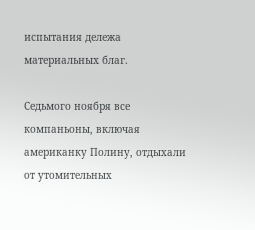испытания дележа материальных благ.

Седьмого ноября все компаньоны, включая американку Полину, отдыхали от утомительных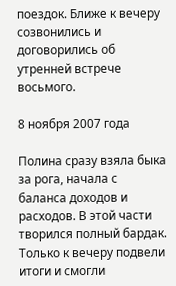поездок. Ближе к вечеру созвонились и договорились об утренней встрече восьмого.

8 ноября 2007 года

Полина сразу взяла быка за рога, начала с баланса доходов и расходов. В этой части творился полный бардак. Только к вечеру подвели итоги и смогли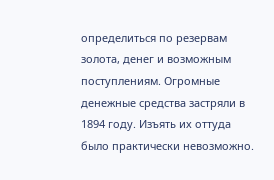определиться по резервам золота, денег и возможным поступлениям. Огромные денежные средства застряли в 1894 году. Изъять их оттуда было практически невозможно.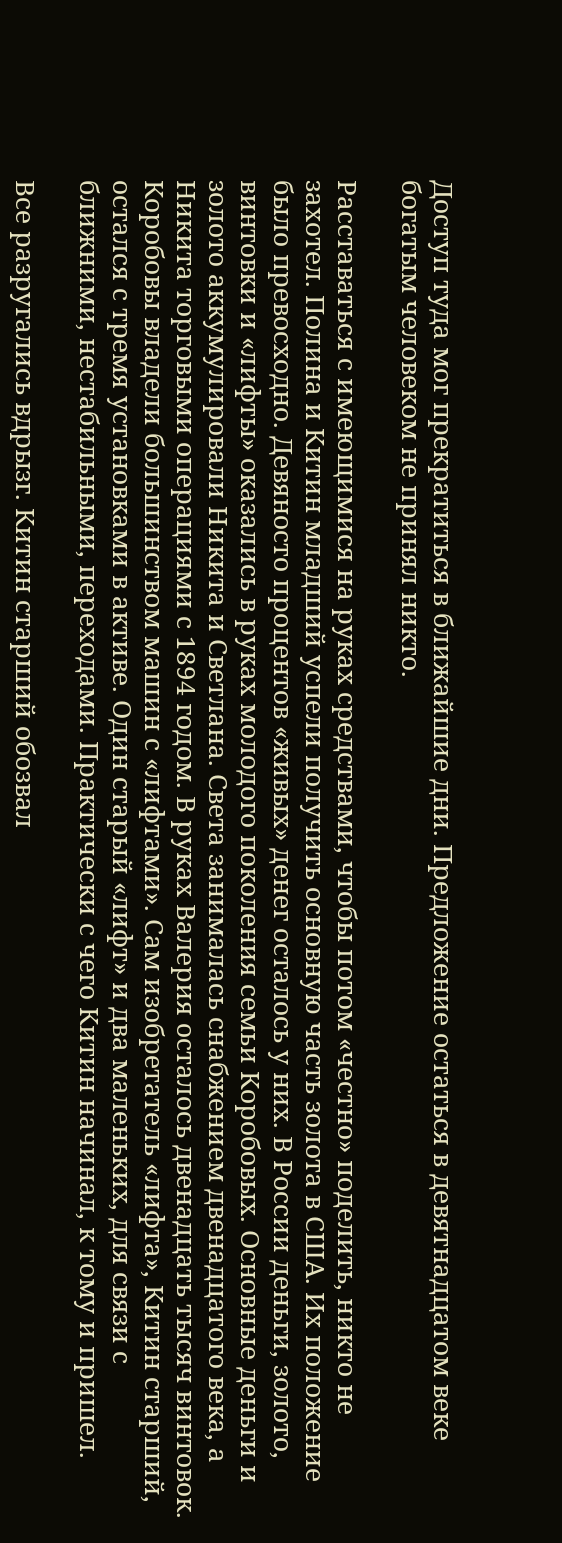Доступ туда мог прекратиться в ближайшие дни. Предложение остаться в девятнадцатом веке богатым человеком не принял никто.

Расставаться с имеющимися на руках средствами, чтобы потом «честно» поделить, никто не захотел. Полина и Китин младший успели получить основную часть золота в США. Их положение было превосходно. Девяносто процентов «живых» денег осталось у них. В России деньги, золото, винтовки и «лифты» оказались в руках молодого поколения семьи Коробовых. Основные деньги и золото аккумулировали Никита и Светлана. Света занималась снабжением двенадцатого века, а Никита торговыми операциями с 1894 годом. В руках Валерия осталось двенадцать тысяч винтовок. Коробовы владели большинством машин с «лифтами». Сам изобретатель «лифта», Китин старший, остался с тремя установками в активе. Один старый «лифт» и два маленьких, для связи с ближними, нестабильными, переходами. Практически с чего Китин начинал, к тому и пришел.

Все разругались вдрызг. Китин старший обозвал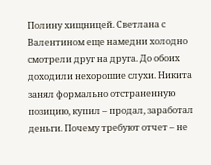Полину хищницей. Светлана с Валентином еще намедни холодно смотрели друг на друга. До обоих доходили нехорошие слухи. Никита занял формально отстраненную позицию, купил – продал, заработал деньги. Почему требуют отчет – не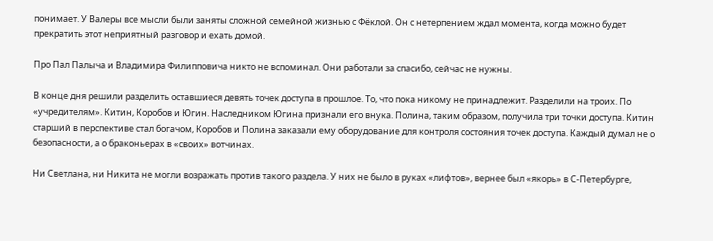понимает. У Валеры все мысли были заняты сложной семейной жизнью с Фёклой. Он с нетерпением ждал момента, когда можно будет прекратить этот неприятный разговор и ехать домой.

Про Пал Палыча и Владимира Филипповича никто не вспоминал. Они работали за спасибо, сейчас не нужны.

В конце дня решили разделить оставшиеся девять точек доступа в прошлое. То, что пока никому не принадлежит. Разделили на троих. По «учредителям». Китин, Коробов и Югин. Наследником Югина признали его внука. Полина, таким образом, получила три точки доступа. Китин старший в перспективе стал богачом, Коробов и Полина заказали ему оборудование для контроля состояния точек доступа. Каждый думал не о безопасности, а о браконьерах в «своих» вотчинах.

Ни Светлана, ни Никита не могли возражать против такого раздела. У них не было в руках «лифтов», вернее был «якорь» в С-Петербурге,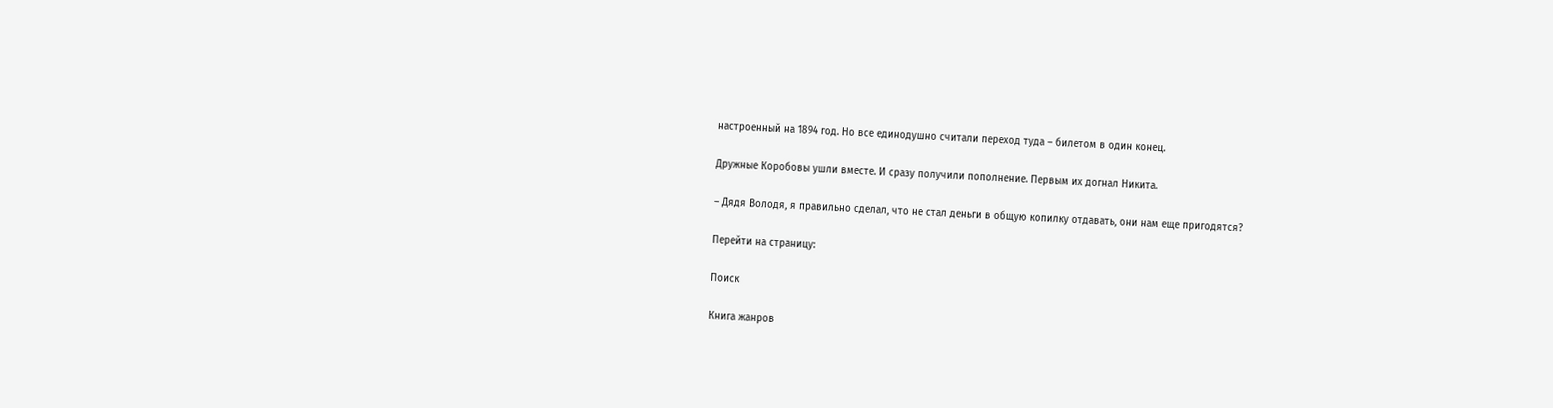настроенный на 1894 год. Но все единодушно считали переход туда – билетом в один конец.

Дружные Коробовы ушли вместе. И сразу получили пополнение. Первым их догнал Никита.

– Дядя Володя, я правильно сделал, что не стал деньги в общую копилку отдавать, они нам еще пригодятся?

Перейти на страницу:

Поиск

Книга жанров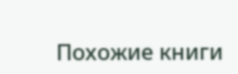Похожие книги